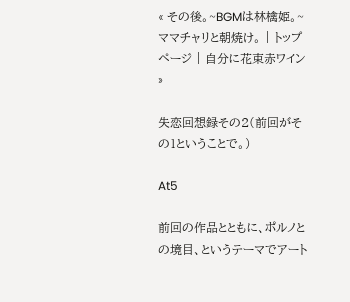« その後。~BGMは林檎姫。~ママチャリと朝焼け。 | トップページ | 自分に花束赤ワイン »

失恋回想録その2(前回がその1ということで。)

At5

前回の作品とともに、ポルノとの境目、というテーマでアート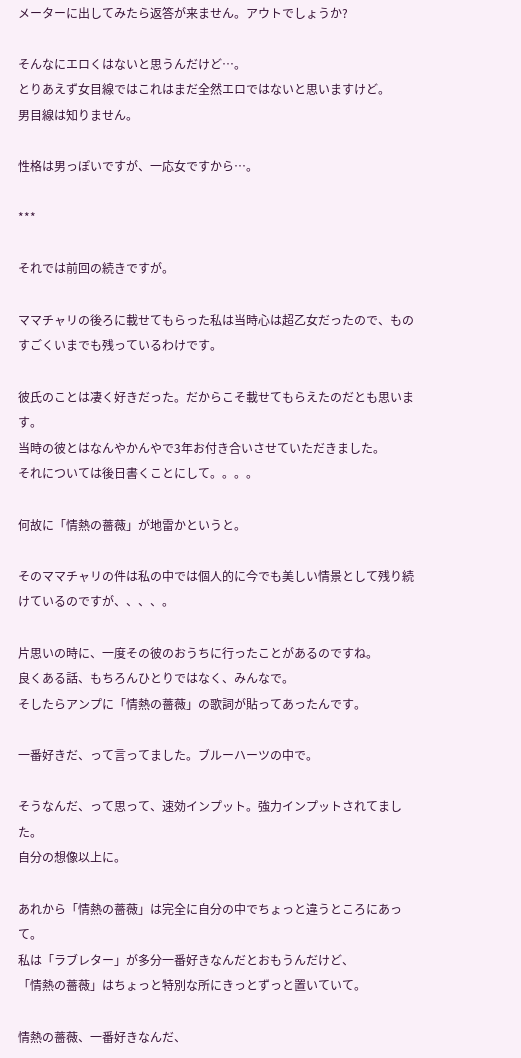メーターに出してみたら返答が来ません。アウトでしょうか?

そんなにエロくはないと思うんだけど…。
とりあえず女目線ではこれはまだ全然エロではないと思いますけど。
男目線は知りません。

性格は男っぽいですが、一応女ですから…。

***

それでは前回の続きですが。

ママチャリの後ろに載せてもらった私は当時心は超乙女だったので、ものすごくいまでも残っているわけです。

彼氏のことは凄く好きだった。だからこそ載せてもらえたのだとも思います。
当時の彼とはなんやかんやで3年お付き合いさせていただきました。
それについては後日書くことにして。。。。

何故に「情熱の薔薇」が地雷かというと。

そのママチャリの件は私の中では個人的に今でも美しい情景として残り続けているのですが、、、、。

片思いの時に、一度その彼のおうちに行ったことがあるのですね。
良くある話、もちろんひとりではなく、みんなで。
そしたらアンプに「情熱の薔薇」の歌詞が貼ってあったんです。

一番好きだ、って言ってました。ブルーハーツの中で。

そうなんだ、って思って、速効インプット。強力インプットされてました。
自分の想像以上に。

あれから「情熱の薔薇」は完全に自分の中でちょっと違うところにあって。
私は「ラブレター」が多分一番好きなんだとおもうんだけど、
「情熱の薔薇」はちょっと特別な所にきっとずっと置いていて。

情熱の薔薇、一番好きなんだ、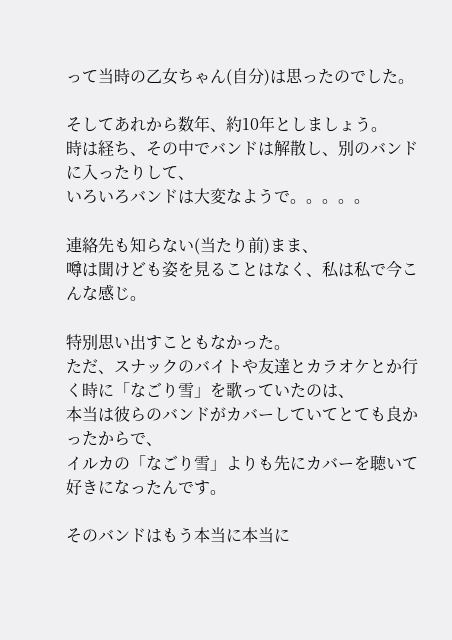って当時の乙女ちゃん(自分)は思ったのでした。

そしてあれから数年、約10年としましょう。
時は経ち、その中でバンドは解散し、別のバンドに入ったりして、
いろいろバンドは大変なようで。。。。。

連絡先も知らない(当たり前)まま、
噂は聞けども姿を見ることはなく、私は私で今こんな感じ。

特別思い出すこともなかった。
ただ、スナックのバイトや友達とカラオケとか行く時に「なごり雪」を歌っていたのは、
本当は彼らのバンドがカバーしていてとても良かったからで、
イルカの「なごり雪」よりも先にカバーを聴いて好きになったんです。

そのバンドはもう本当に本当に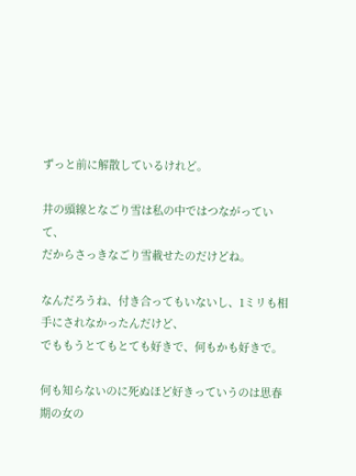ずっと前に解散しているけれど。

井の頭線となごり雪は私の中ではつながっていて、
だからさっきなごり雪載せたのだけどね。

なんだろうね、付き合ってもいないし、1ミリも相手にされなかったんだけど、
でももうとてもとても好きで、何もかも好きで。

何も知らないのに死ぬほど好きっていうのは思春期の女の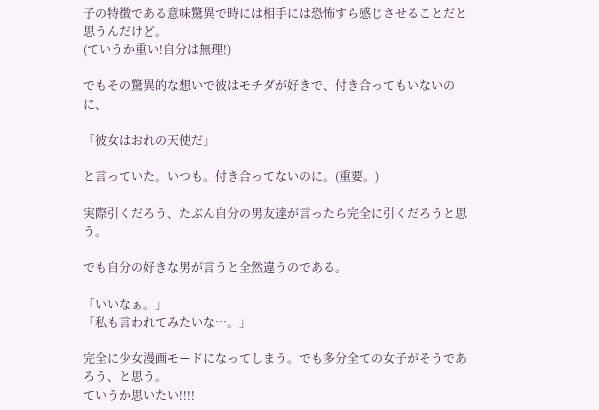子の特徴である意味驚異で時には相手には恐怖すら感じさせることだと思うんだけど。
(ていうか重い!自分は無理!)

でもその驚異的な想いで彼はモチダが好きで、付き合ってもいないのに、

「彼女はおれの天使だ」

と言っていた。いつも。付き合ってないのに。(重要。)

実際引くだろう、たぶん自分の男友達が言ったら完全に引くだろうと思う。

でも自分の好きな男が言うと全然違うのである。

「いいなぁ。」
「私も言われてみたいな…。」

完全に少女漫画モードになってしまう。でも多分全ての女子がそうであろう、と思う。
ていうか思いたい!!!!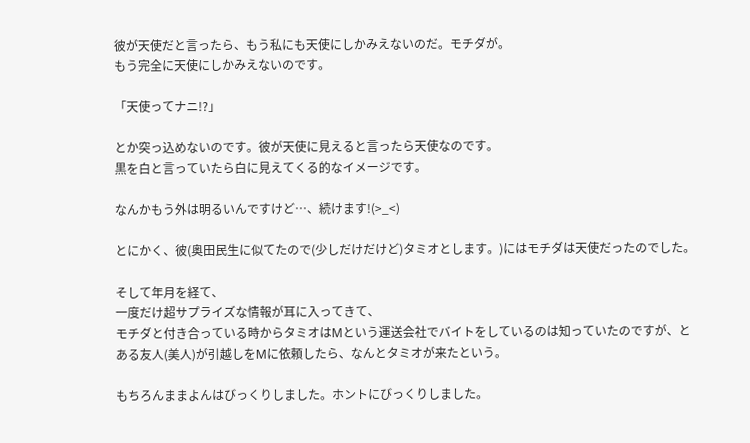彼が天使だと言ったら、もう私にも天使にしかみえないのだ。モチダが。
もう完全に天使にしかみえないのです。

「天使ってナニ!?」

とか突っ込めないのです。彼が天使に見えると言ったら天使なのです。
黒を白と言っていたら白に見えてくる的なイメージです。

なんかもう外は明るいんですけど…、続けます!(>_<)

とにかく、彼(奥田民生に似てたので(少しだけだけど)タミオとします。)にはモチダは天使だったのでした。

そして年月を経て、
一度だけ超サプライズな情報が耳に入ってきて、
モチダと付き合っている時からタミオはMという運送会社でバイトをしているのは知っていたのですが、とある友人(美人)が引越しをMに依頼したら、なんとタミオが来たという。

もちろんままよんはびっくりしました。ホントにびっくりしました。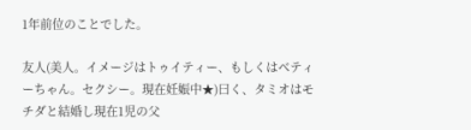1年前位のことでした。

友人(美人。イメージはトゥイティー、もしくはベティーちゃん。セクシー。現在妊娠中★)曰く、タミオはモチダと結婚し現在1児の父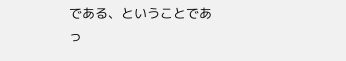である、ということであっ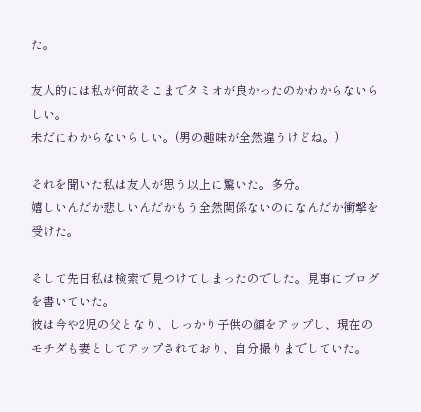た。

友人的には私が何故そこまでタミオが良かったのかわからないらしい。
未だにわからないらしい。(男の趣味が全然違うけどね。)

それを聞いた私は友人が思う以上に驚いた。多分。
嬉しいんだか悲しいんだかもう全然関係ないのになんだか衝撃を受けた。

そして先日私は検索で見つけてしまったのでした。見事にブログを書いていた。
彼は今や2児の父となり、しっかり子供の顔をアップし、現在のモチダも妻としてアップされており、自分撮りまでしていた。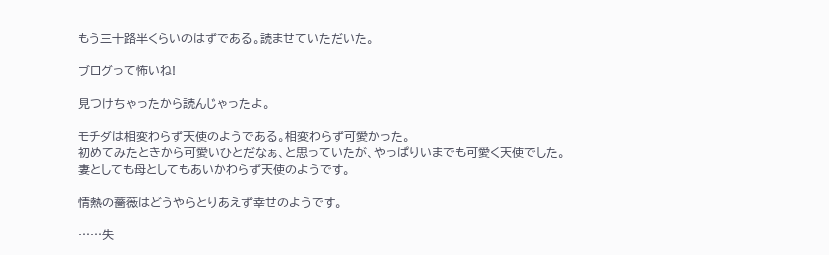もう三十路半くらいのはずである。読ませていただいた。

ブログって怖いね!

見つけちゃったから読んじゃったよ。

モチダは相変わらず天使のようである。相変わらず可愛かった。
初めてみたときから可愛いひとだなぁ、と思っていたが、やっぱりいまでも可愛く天使でした。妻としても母としてもあいかわらず天使のようです。

情熱の薔薇はどうやらとりあえず幸せのようです。

……失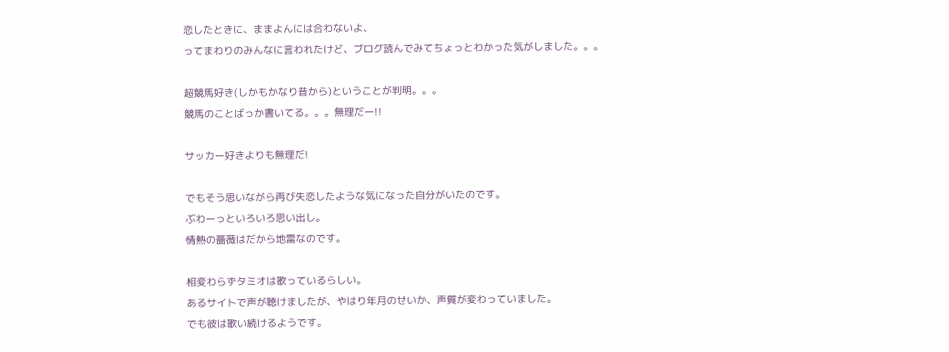恋したときに、ままよんには合わないよ、
ってまわりのみんなに言われたけど、ブログ読んでみてちょっとわかった気がしました。。。

超競馬好き(しかもかなり昔から)ということが判明。。。
競馬のことばっか書いてる。。。無理だー!!

サッカー好きよりも無理だ!

でもそう思いながら再び失恋したような気になった自分がいたのです。
ぶわーっといろいろ思い出し。
情熱の薔薇はだから地雷なのです。

相変わらずタミオは歌っているらしい。
あるサイトで声が聴けましたが、やはり年月のせいか、声質が変わっていました。
でも彼は歌い続けるようです。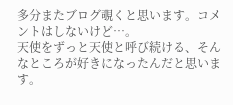多分またブログ覗くと思います。コメントはしないけど…。
天使をずっと天使と呼び続ける、そんなところが好きになったんだと思います。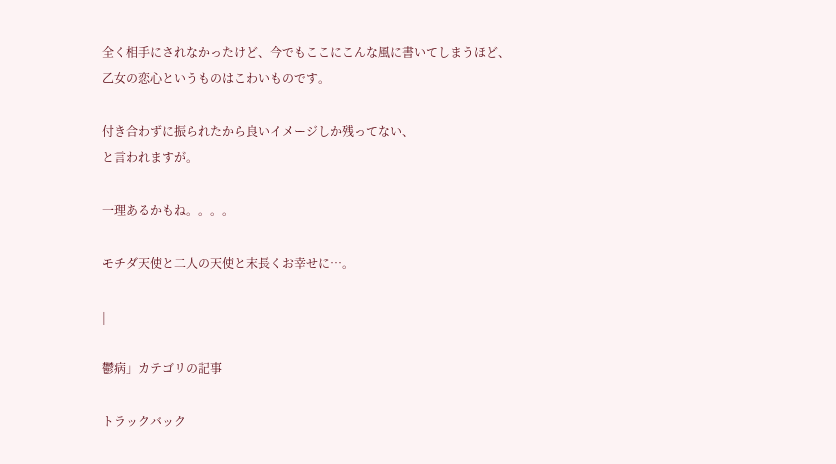全く相手にされなかったけど、今でもここにこんな風に書いてしまうほど、
乙女の恋心というものはこわいものです。

付き合わずに振られたから良いイメージしか残ってない、
と言われますが。

一理あるかもね。。。。

モチダ天使と二人の天使と末長くお幸せに…。

|

鬱病」カテゴリの記事

トラックバック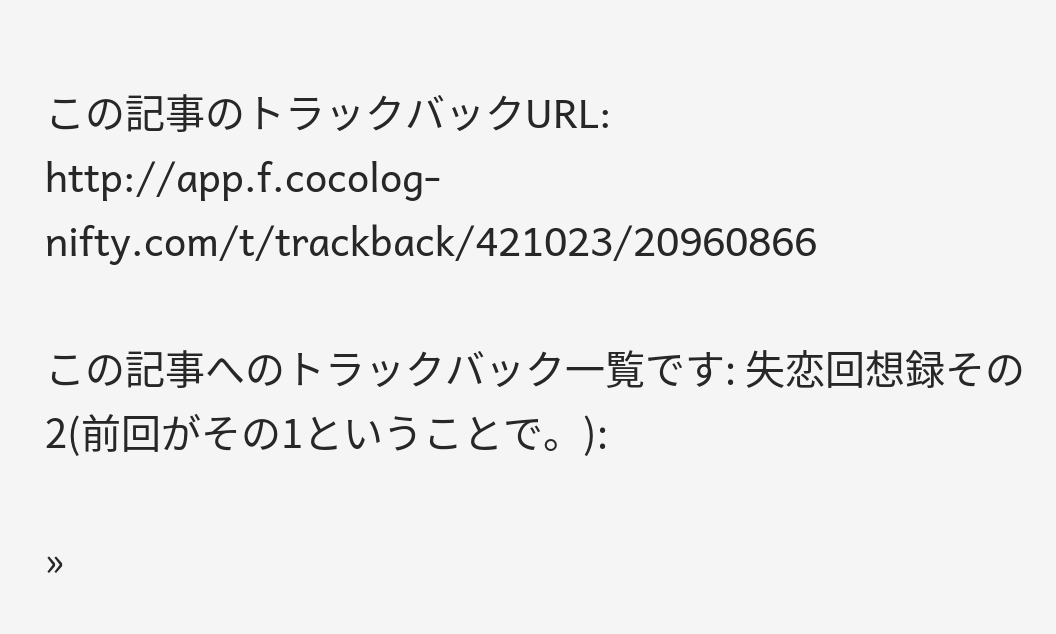この記事のトラックバックURL:
http://app.f.cocolog-nifty.com/t/trackback/421023/20960866

この記事へのトラックバック一覧です: 失恋回想録その2(前回がその1ということで。):

»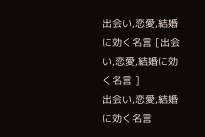出会い,恋愛,結婚に効く名言 [出会い,恋愛,結婚に効く名言 ]
出会い,恋愛,結婚に効く名言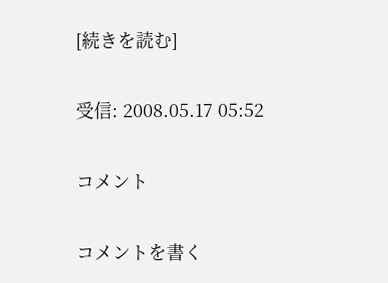[続きを読む]

受信: 2008.05.17 05:52

コメント

コメントを書く